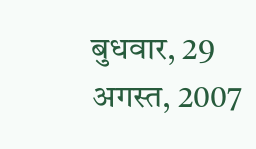बुधवार, 29 अगस्त, 2007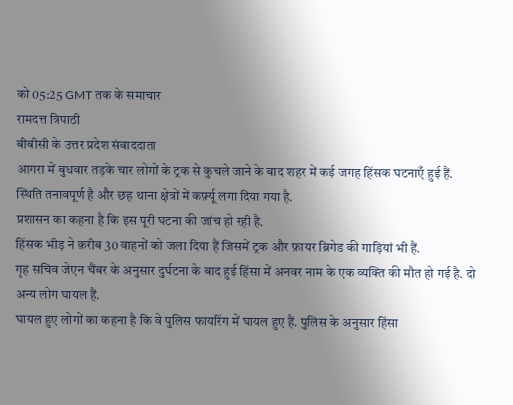को 05:25 GMT तक के समाचार
रामदत्त त्रिपाठी
बीबीसी के उत्तर प्रदेश संवाददाता
आगरा में बुधवार तड़के चार लोगों के ट्रक से कुचले जाने के बाद शहर में कई जगह हिंसक घटनाएँ हुई हैं. स्थिति तनावपूर्ण है और छह थाना क्षेत्रों में कर्फ़्यू लगा दिया गया है.
प्रशासन का कहना है कि इस पूरी घटना की जांच हो रही है.
हिंसक भीड़ ने क़रीब 30 वाहनों को जला दिया हैं जिसमें ट्रक और फ़ायर ब्रिगेड की गाड़ियां भी हैं.
गृह सचिव जेएन चैंबर के अनुसार दुर्घटना के बाद हुई हिंसा में अनवर नाम के एक व्यक्ति की मौत हो गई है. दो अन्य लोग घायल हैं.
घायल हुए लोगों का कहना है कि वे पुलिस फायरिंग में घायल हुए हैं. पुलिस के अनुसार हिंसा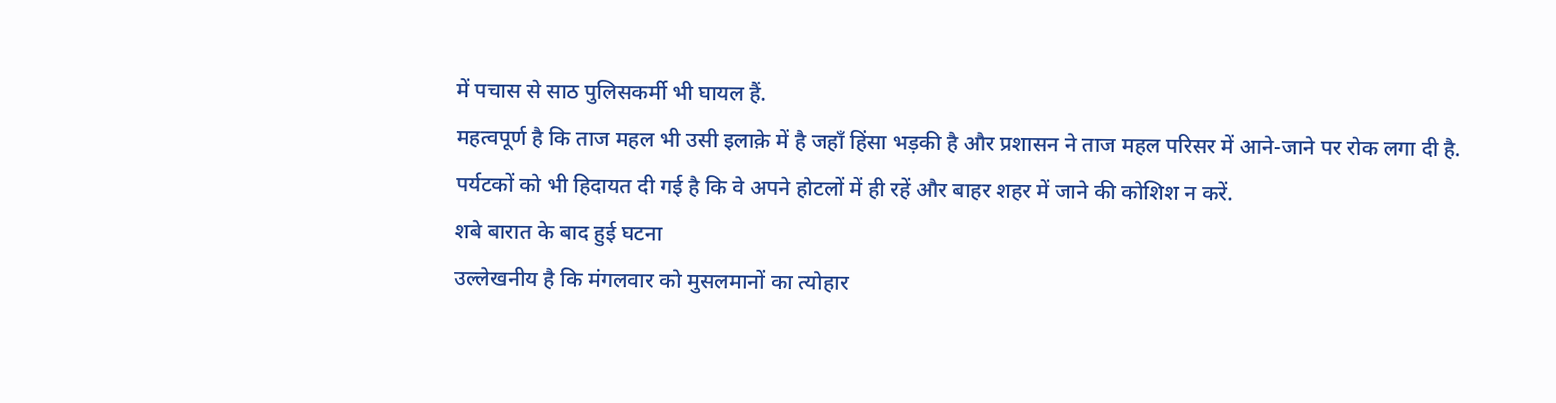में पचास से साठ पुलिसकर्मी भी घायल हैं.
महत्वपूर्ण है कि ताज महल भी उसी इलाक़े में है जहाँ हिंसा भड़की है और प्रशासन ने ताज महल परिसर में आने-जाने पर रोक लगा दी है.
पर्यटकों को भी हिदायत दी गई है कि वे अपने होटलों में ही रहें और बाहर शहर में जाने की कोशिश न करें.
शबे बारात के बाद हुई घटना
उल्लेखनीय है कि मंगलवार को मुसलमानों का त्योहार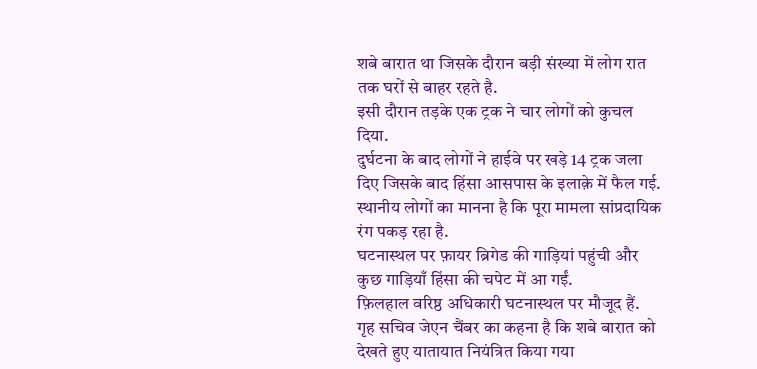शबे बारात था जिसके दौरान बड़ी संख्या में लोग रात तक घरों से बाहर रहते है.
इसी दौरान तड़के एक ट्रक ने चार लोगों को कुचल दिया.
दुर्घटना के बाद लोगों ने हाईवे पर खड़े 14 ट्रक जला दिए जिसके बाद हिंसा आसपास के इलाक़े में फैल गई. स्थानीय लोगों का मानना है कि पूरा मामला सांप्रदायिक रंग पकड़ रहा है.
घटनास्थल पर फ़ायर ब्रिगेड की गाड़ियां पहुंची और कुछ गाड़ियाँ हिंसा की चपेट में आ गईं.
फ़िलहाल वरिष्ठ अधिकारी घटनास्थल पर मौजूद हैं.
गृह सचिव जेएन चैंबर का कहना है कि शबे बारात को देखते हुए यातायात नियंत्रित किया गया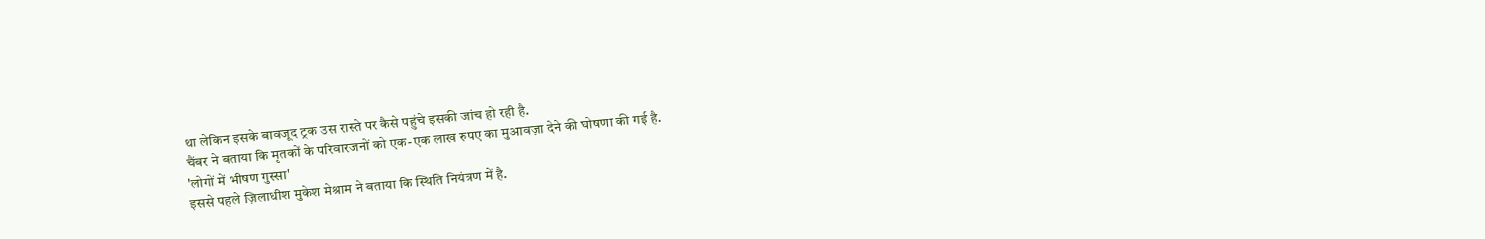था लेकिन इसके बावजूद ट्रक उस रास्ते पर कैसे पहुंचे इसकी जांच हो रही है.
चैंबर ने बताया कि मृतकों के परिवारजनों को एक-एक लाख रुपए का मुआवज़ा देने की घोषणा की गई है.
'लोगों में भीषण गुस्सा'
इससे पहले ज़िलाधीश मुकेश मेश्राम ने बताया कि स्थिति नियंत्रण में है.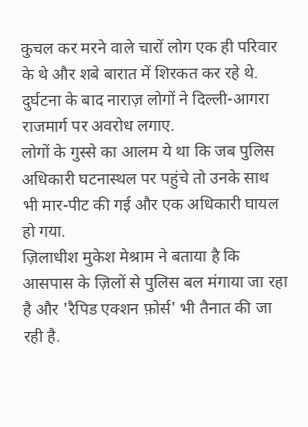कुचल कर मरने वाले चारों लोग एक ही परिवार के थे और शबे बारात में शिरकत कर रहे थे.
दुर्घटना के बाद नाराज़ लोगों ने दिल्ली-आगरा राजमार्ग पर अवरोध लगाए.
लोगों के गुस्से का आलम ये था कि जब पुलिस अधिकारी घटनास्थल पर पहुंचे तो उनके साथ भी मार-पीट की गई और एक अधिकारी घायल हो गया.
ज़िलाधीश मुकेश मेश्राम ने बताया है कि आसपास के ज़िलों से पुलिस बल मंगाया जा रहा है और 'रैपिड एक्शन फ़ोर्स' भी तैनात की जा रही है.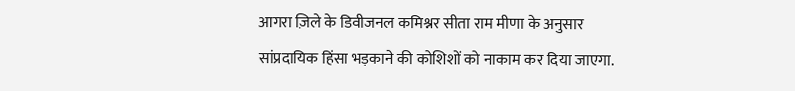आगरा ज़िले के डिवीजनल कमिश्नर सीता राम मीणा के अनुसार सांप्रदायिक हिंसा भड़काने की कोशिशों को नाकाम कर दिया जाएगा.